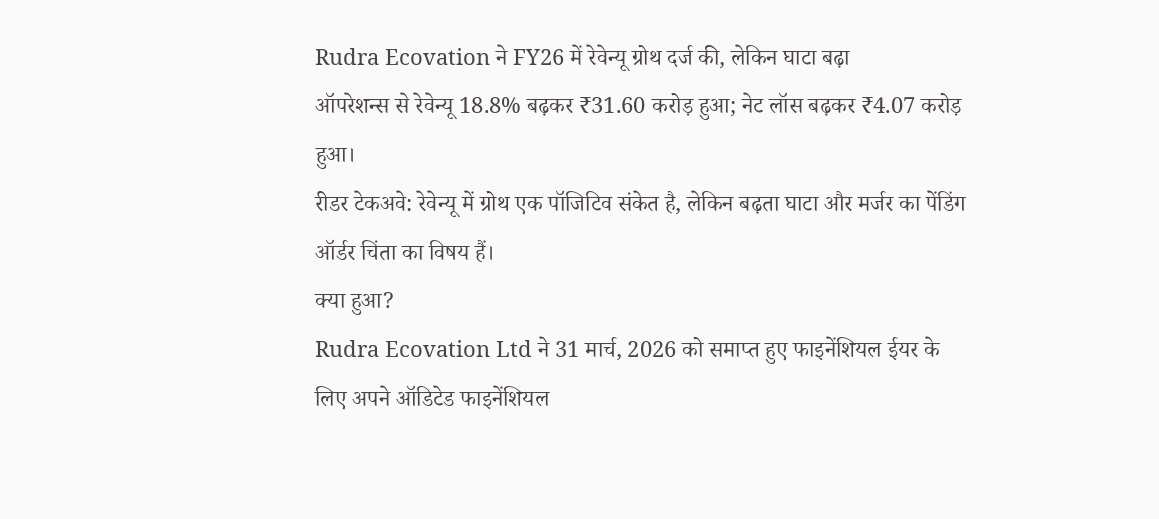Rudra Ecovation ने FY26 में रेवेन्यू ग्रोथ दर्ज की, लेकिन घाटा बढ़ा
ऑपरेशन्स से रेवेन्यू 18.8% बढ़कर ₹31.60 करोड़ हुआ; नेट लॉस बढ़कर ₹4.07 करोड़ हुआ।
रीडर टेकअवे: रेवेन्यू में ग्रोथ एक पॉजिटिव संकेत है, लेकिन बढ़ता घाटा और मर्जर का पेंडिंग ऑर्डर चिंता का विषय हैं।
क्या हुआ?
Rudra Ecovation Ltd ने 31 मार्च, 2026 को समाप्त हुए फाइनेंशियल ईयर के लिए अपने ऑडिटेड फाइनेंशियल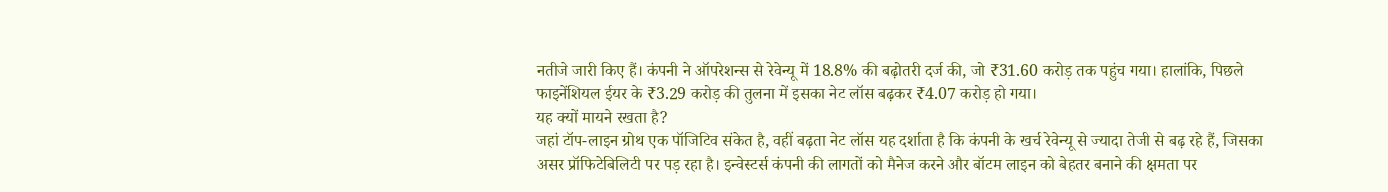नतीजे जारी किए हैं। कंपनी ने ऑपरेशन्स से रेवेन्यू में 18.8% की बढ़ोतरी दर्ज की, जो ₹31.60 करोड़ तक पहुंच गया। हालांकि, पिछले फाइनेंशियल ईयर के ₹3.29 करोड़ की तुलना में इसका नेट लॉस बढ़कर ₹4.07 करोड़ हो गया।
यह क्यों मायने रखता है?
जहां टॉप-लाइन ग्रोथ एक पॉजिटिव संकेत है, वहीं बढ़ता नेट लॉस यह दर्शाता है कि कंपनी के खर्च रेवेन्यू से ज्यादा तेजी से बढ़ रहे हैं, जिसका असर प्रॉफिटेबिलिटी पर पड़ रहा है। इन्वेस्टर्स कंपनी की लागतों को मैनेज करने और बॉटम लाइन को बेहतर बनाने की क्षमता पर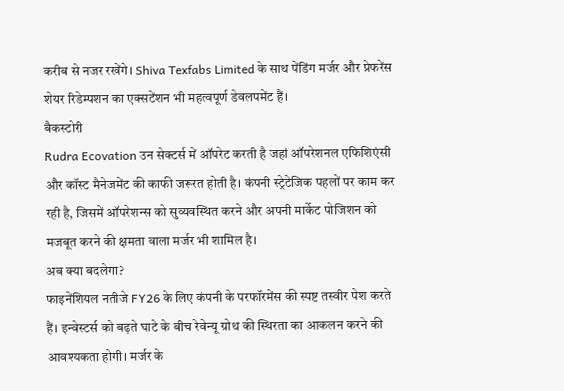करीब से नजर रखेंगे। Shiva Texfabs Limited के साथ पेंडिंग मर्जर और प्रेफरेंस शेयर रिडेम्पशन का एक्सटेंशन भी महत्वपूर्ण डेवलपमेंट हैं।
बैकस्टोरी
Rudra Ecovation उन सेक्टर्स में ऑपरेट करती है जहां ऑपरेशनल एफिशिएंसी और कॉस्ट मैनेजमेंट की काफी जरूरत होती है। कंपनी स्ट्रेटेजिक पहलों पर काम कर रही है, जिसमें ऑपरेशन्स को सुव्यवस्थित करने और अपनी मार्केट पोजिशन को मजबूत करने की क्षमता वाला मर्जर भी शामिल है।
अब क्या बदलेगा?
फाइनेंशियल नतीजे FY26 के लिए कंपनी के परफॉरमेंस की स्पष्ट तस्वीर पेश करते हैं। इन्वेस्टर्स को बढ़ते घाटे के बीच रेवेन्यू ग्रोथ की स्थिरता का आकलन करने की आवश्यकता होगी। मर्जर के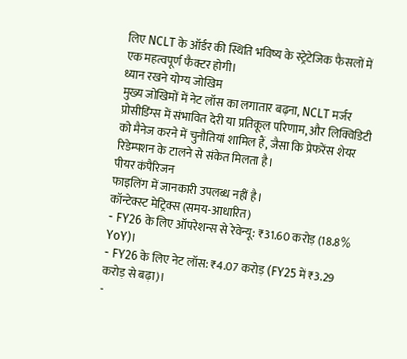लिए NCLT के ऑर्डर की स्थिति भविष्य के स्ट्रेटेजिक फैसलों में एक महत्वपूर्ण फैक्टर होगी।
ध्यान रखने योग्य जोखिम
मुख्य जोखिमों में नेट लॉस का लगातार बढ़ना, NCLT मर्जर प्रोसीडिंग्स में संभावित देरी या प्रतिकूल परिणाम, और लिक्विडिटी को मैनेज करने में चुनौतियां शामिल हैं, जैसा कि प्रेफरेंस शेयर रिडेम्पशन के टालने से संकेत मिलता है।
पीयर कंपैरिजन
फाइलिंग में जानकारी उपलब्ध नहीं है।
कॉन्टेक्स्ट मेट्रिक्स (समय-आधारित)
- FY26 के लिए ऑपरेशन्स से रेवेन्यू: ₹31.60 करोड़ (18.8% YoY)।
- FY26 के लिए नेट लॉस: ₹4.07 करोड़ (FY25 में ₹3.29 करोड़ से बढ़ा)।
-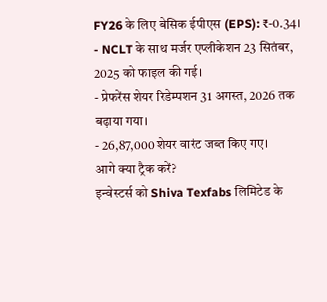FY26 के लिए बेसिक ईपीएस (EPS): ₹-0.34।
- NCLT के साथ मर्जर एप्लीकेशन 23 सितंबर, 2025 को फाइल की गई।
- प्रेफरेंस शेयर रिडेम्पशन 31 अगस्त, 2026 तक बढ़ाया गया।
- 26,87,000 शेयर वारंट जब्त किए गए।
आगे क्या ट्रैक करें?
इन्वेस्टर्स को Shiva Texfabs लिमिटेड के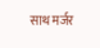साथ मर्जर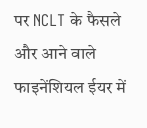पर NCLT के फैसले और आने वाले फाइनेंशियल ईयर में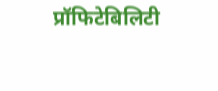प्रॉफिटेबिलिटी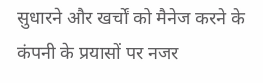सुधारने और खर्चों को मैनेज करने के कंपनी के प्रयासों पर नजर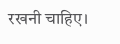रखनी चाहिए।